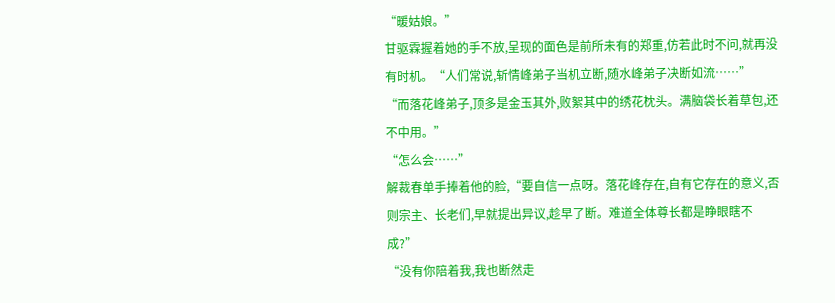“暖姑娘。”
甘驱霖握着她的手不放,呈现的面色是前所未有的郑重,仿若此时不问,就再没有时机。“人们常说,斩情峰弟子当机立断,随水峰弟子决断如流……”
“而落花峰弟子,顶多是金玉其外,败絮其中的绣花枕头。满脑袋长着草包,还不中用。”
“怎么会……”
解裁春单手捧着他的脸,“要自信一点呀。落花峰存在,自有它存在的意义,否则宗主、长老们,早就提出异议,趁早了断。难道全体尊长都是睁眼瞎不成?”
“没有你陪着我,我也断然走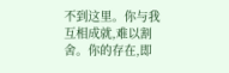不到这里。你与我互相成就,难以割舍。你的存在,即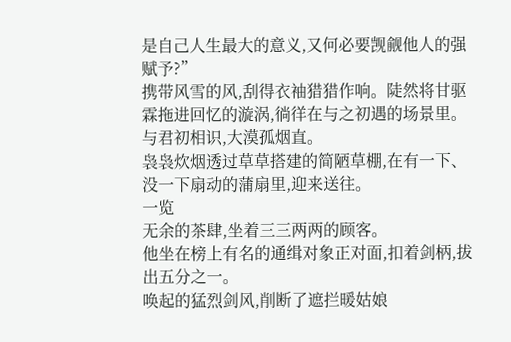是自己人生最大的意义,又何必要觊觎他人的强赋予?”
携带风雪的风,刮得衣袖猎猎作响。陡然将甘驱霖拖进回忆的漩涡,徜徉在与之初遇的场景里。
与君初相识,大漠孤烟直。
袅袅炊烟透过草草搭建的简陋草棚,在有一下、没一下扇动的蒲扇里,迎来送往。
一览
无余的茶肆,坐着三三两两的顾客。
他坐在榜上有名的通缉对象正对面,扣着剑柄,拔出五分之一。
唤起的猛烈剑风,削断了遮拦暖姑娘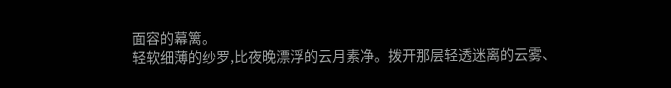面容的幕篱。
轻软细薄的纱罗,比夜晚漂浮的云月素净。拨开那层轻透迷离的云雾、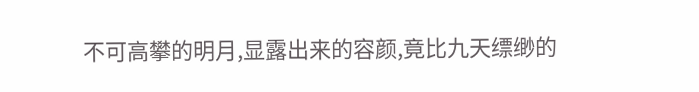不可高攀的明月,显露出来的容颜,竟比九天缥缈的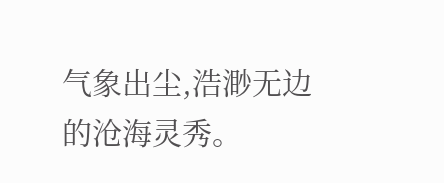气象出尘,浩渺无边的沧海灵秀。